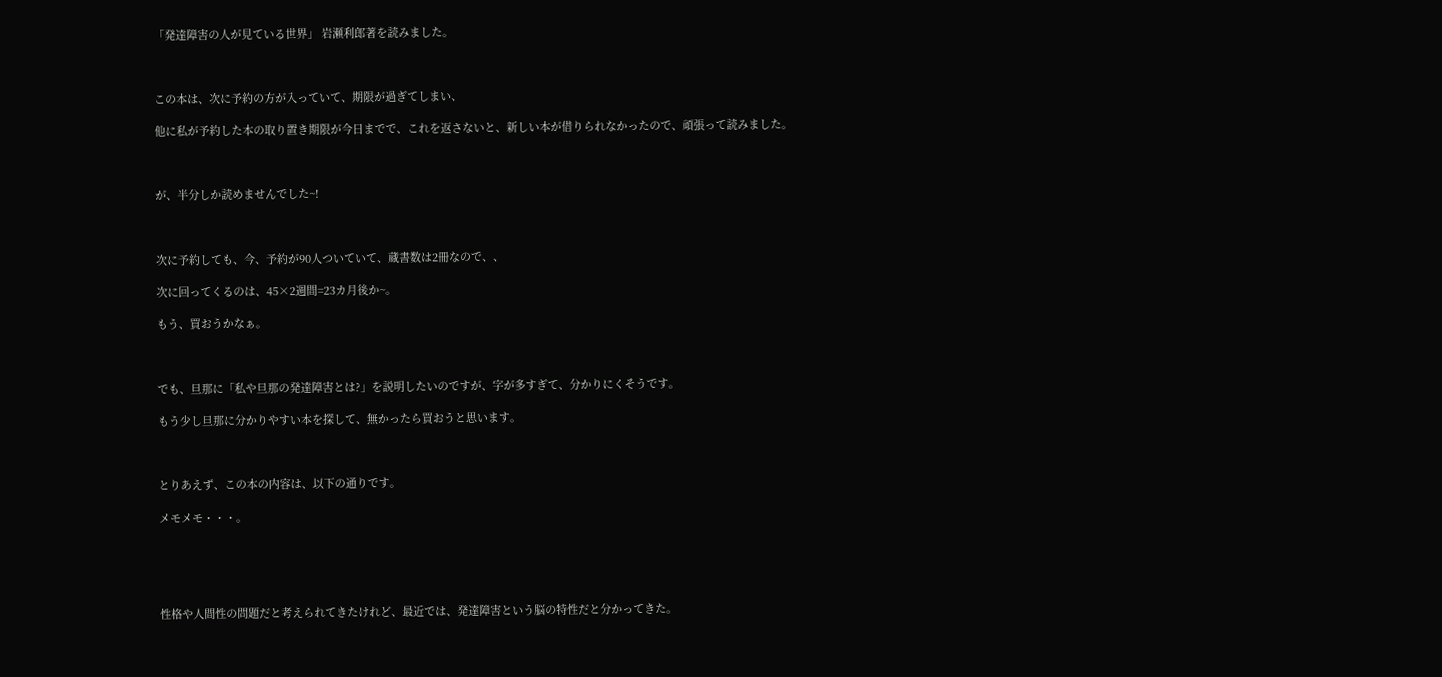「発達障害の人が見ている世界」 岩瀬利郎著を読みました。



この本は、次に予約の方が入っていて、期限が過ぎてしまい、

他に私が予約した本の取り置き期限が今日までで、これを返さないと、新しい本が借りられなかったので、頑張って読みました。



が、半分しか読めませんでした~!



次に予約しても、今、予約が90人ついていて、蔵書数は2冊なので、、

次に回ってくるのは、45×2週間=23カ月後か~。

もう、買おうかなぁ。



でも、旦那に「私や旦那の発達障害とは?」を説明したいのですが、字が多すぎて、分かりにくそうです。

もう少し旦那に分かりやすい本を探して、無かったら買おうと思います。



とりあえず、この本の内容は、以下の通りです。

メモメモ・・・。





性格や人間性の問題だと考えられてきたけれど、最近では、発達障害という脳の特性だと分かってきた。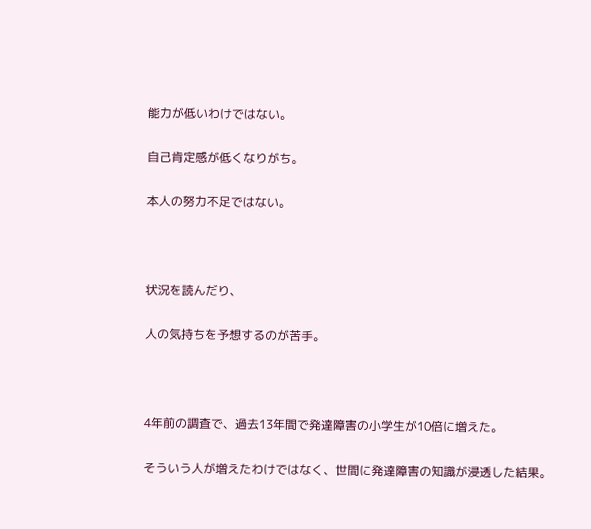能力が低いわけではない。

自己肯定感が低くなりがち。

本人の努力不足ではない。



状況を読んだり、

人の気持ちを予想するのが苦手。



4年前の調査で、過去13年間で発達障害の小学生が10倍に増えた。

そういう人が増えたわけではなく、世間に発達障害の知識が浸透した結果。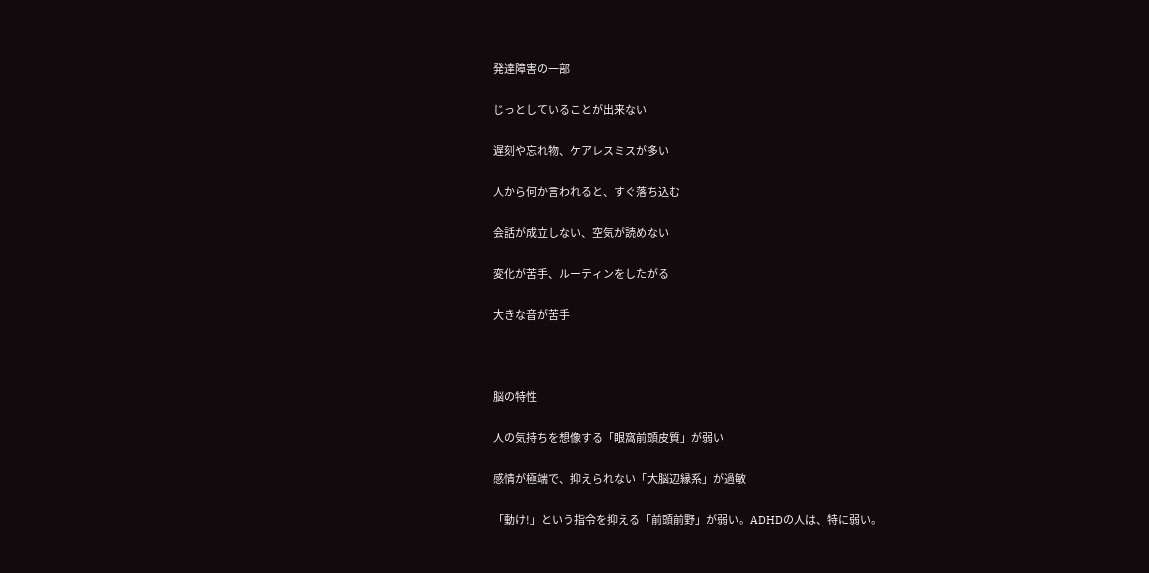発達障害の一部

じっとしていることが出来ない

遅刻や忘れ物、ケアレスミスが多い

人から何か言われると、すぐ落ち込む

会話が成立しない、空気が読めない

変化が苦手、ルーティンをしたがる

大きな音が苦手



脳の特性

人の気持ちを想像する「眼窩前頭皮質」が弱い

感情が極端で、抑えられない「大脳辺縁系」が過敏

「動け!」という指令を抑える「前頭前野」が弱い。ADHDの人は、特に弱い。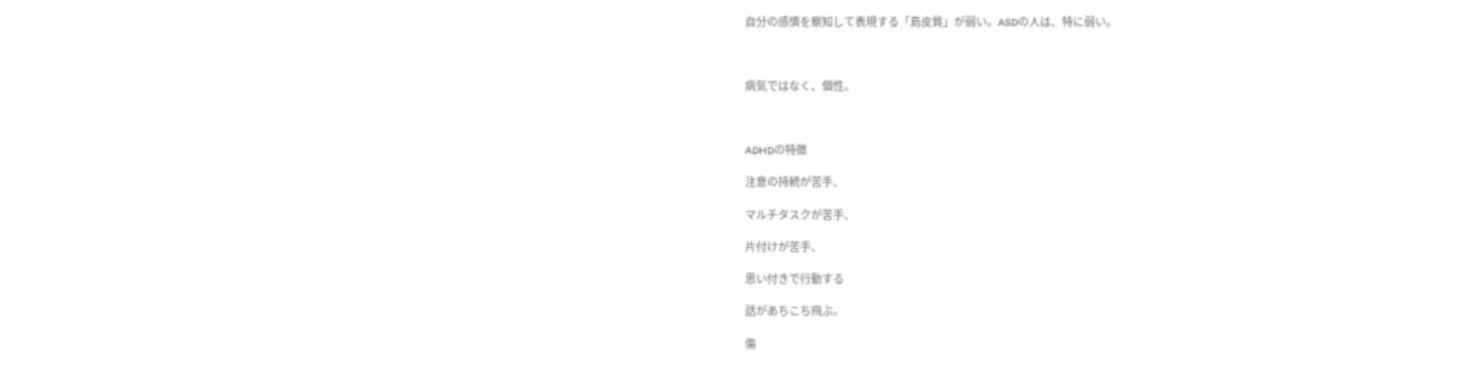自分の感情を察知して表現する「島皮質」が弱い。ASDの人は、特に弱い。



病気ではなく、個性。



ADHDの特徴

注意の持続が苦手、

マルチタスクが苦手、

片付けが苦手、

思い付きで行動する

話があちこち飛ぶ。

傷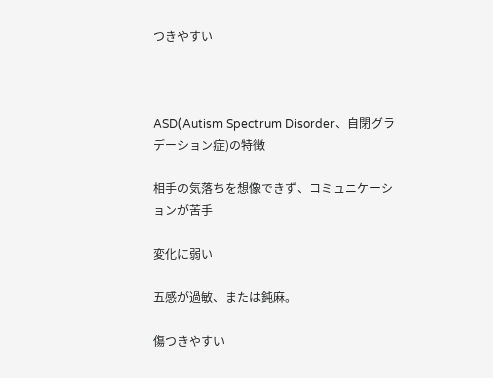つきやすい



ASD(Autism Spectrum Disorder、自閉グラデーション症)の特徴

相手の気落ちを想像できず、コミュニケーションが苦手

変化に弱い

五感が過敏、または鈍麻。

傷つきやすい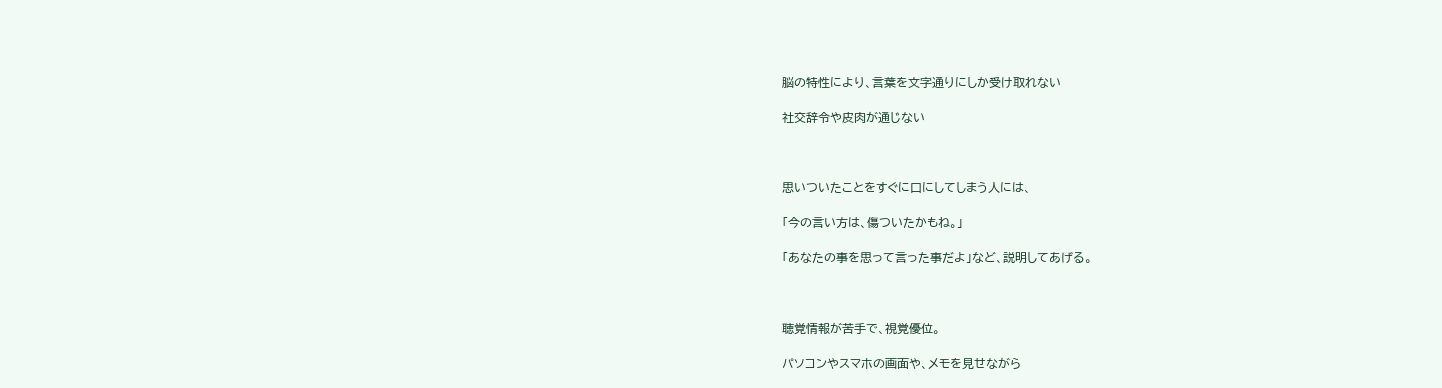脳の特性により、言葉を文字通りにしか受け取れない

社交辞令や皮肉が通じない



思いついたことをすぐに口にしてしまう人には、

「今の言い方は、傷ついたかもね。」

「あなたの事を思って言った事だよ」など、説明してあげる。



聴覚情報が苦手で、視覚優位。

パソコンやスマホの画面や、メモを見せながら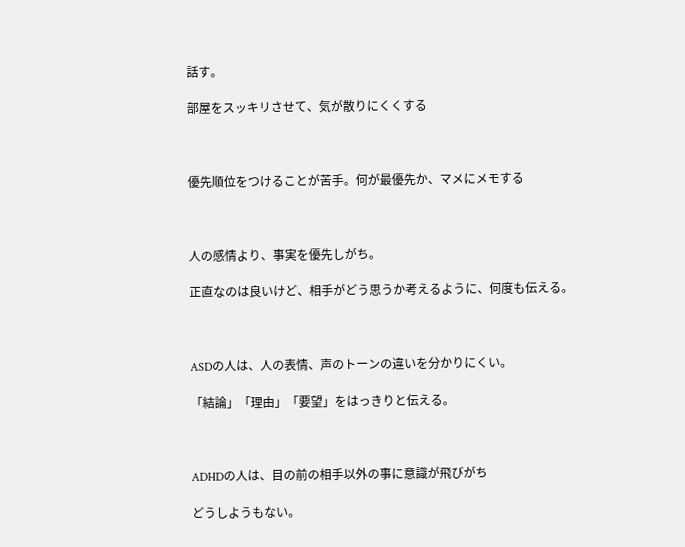話す。

部屋をスッキリさせて、気が散りにくくする



優先順位をつけることが苦手。何が最優先か、マメにメモする



人の感情より、事実を優先しがち。

正直なのは良いけど、相手がどう思うか考えるように、何度も伝える。



ASDの人は、人の表情、声のトーンの違いを分かりにくい。

「結論」「理由」「要望」をはっきりと伝える。



ADHDの人は、目の前の相手以外の事に意識が飛びがち

どうしようもない。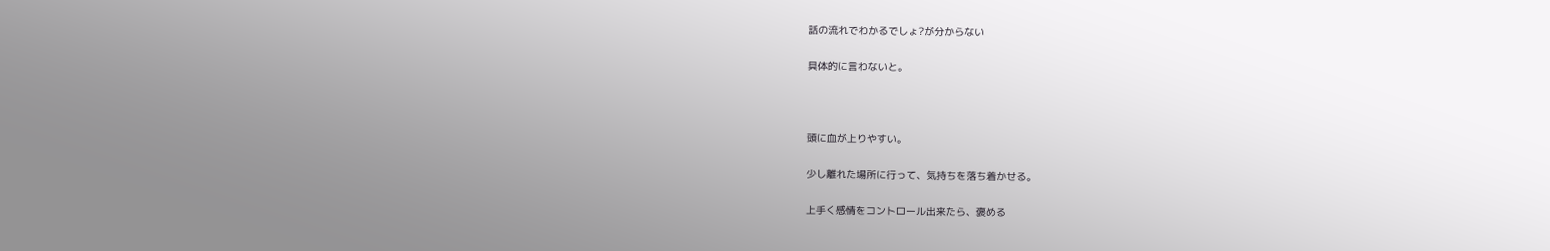話の流れでわかるでしょ?が分からない

具体的に言わないと。



頭に血が上りやすい。

少し離れた場所に行って、気持ちを落ち着かせる。

上手く感情をコントロール出来たら、褒める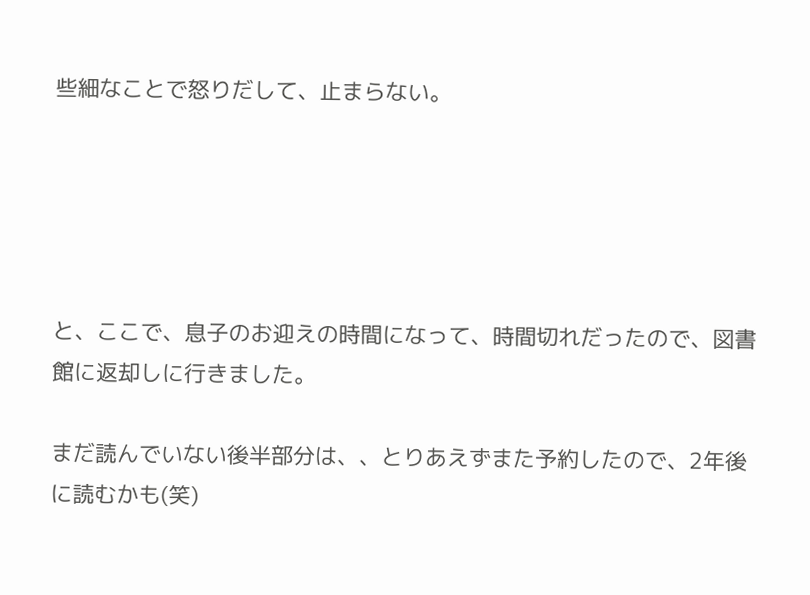些細なことで怒りだして、止まらない。





と、ここで、息子のお迎えの時間になって、時間切れだったので、図書館に返却しに行きました。

まだ読んでいない後半部分は、、とりあえずまた予約したので、2年後に読むかも(笑)